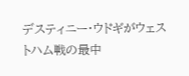デスティニー・ウドギがウェストハム戦の最中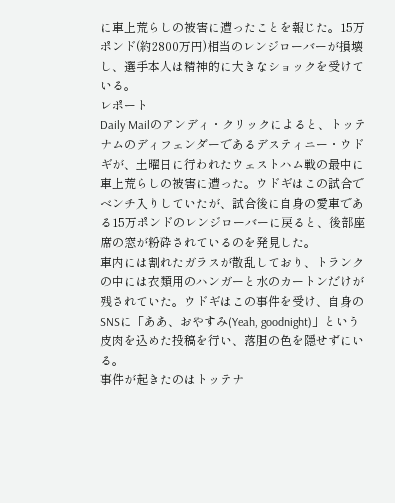に車上荒らしの被害に遭ったことを報じた。15万ポンド(約2800万円)相当のレンジローバーが損壊し、選手本人は精神的に大きなショックを受けている。
レポート
Daily Mailのアンディ・クリックによると、トッテナムのディフェンダーであるデスティニー・ウドギが、土曜日に行われたウェストハム戦の最中に車上荒らしの被害に遭った。ウドギはこの試合でベンチ入りしていたが、試合後に自身の愛車である15万ポンドのレンジローバーに戻ると、後部座席の窓が粉砕されているのを発見した。
車内には割れたガラスが散乱しており、トランクの中には衣類用のハンガーと水のカートンだけが残されていた。ウドギはこの事件を受け、自身のSNSに「ああ、おやすみ(Yeah, goodnight)」という皮肉を込めた投稿を行い、落胆の色を隠せずにいる。
事件が起きたのはトッテナ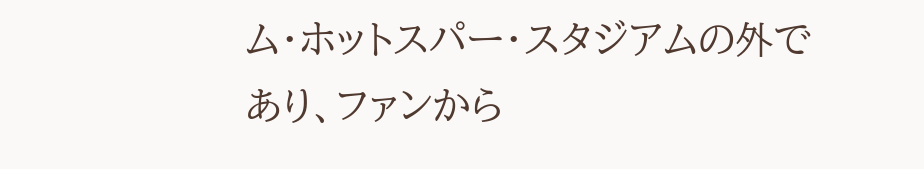ム・ホットスパー・スタジアムの外であり、ファンから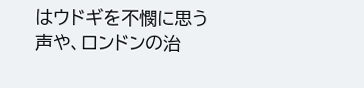はウドギを不憫に思う声や、ロンドンの治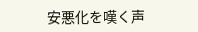安悪化を嘆く声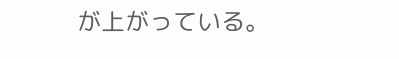が上がっている。